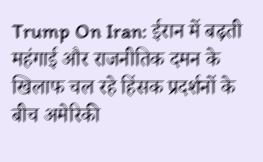Trump On Iran: ईरान में बढ़ती महंगाई और राजनीतिक दमन के खिलाफ चल रहे हिंसक प्रदर्शनों के बीच अमेरिकी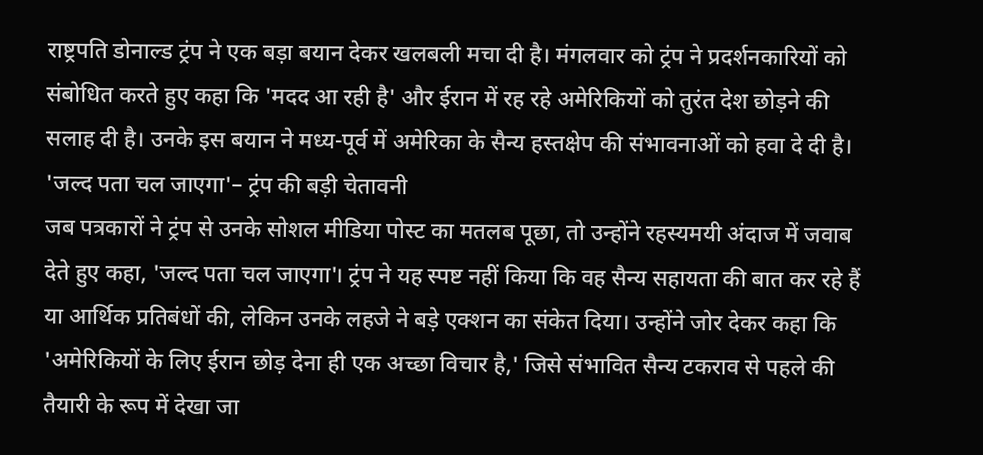राष्ट्रपति डोनाल्ड ट्रंप ने एक बड़ा बयान देकर खलबली मचा दी है। मंगलवार को ट्रंप ने प्रदर्शनकारियों को संबोधित करते हुए कहा कि 'मदद आ रही है' और ईरान में रह रहे अमेरिकियों को तुरंत देश छोड़ने की सलाह दी है। उनके इस बयान ने मध्य-पूर्व में अमेरिका के सैन्य हस्तक्षेप की संभावनाओं को हवा दे दी है।
'जल्द पता चल जाएगा'– ट्रंप की बड़ी चेतावनी
जब पत्रकारों ने ट्रंप से उनके सोशल मीडिया पोस्ट का मतलब पूछा, तो उन्होंने रहस्यमयी अंदाज में जवाब देते हुए कहा, 'जल्द पता चल जाएगा'। ट्रंप ने यह स्पष्ट नहीं किया कि वह सैन्य सहायता की बात कर रहे हैं या आर्थिक प्रतिबंधों की, लेकिन उनके लहजे ने बड़े एक्शन का संकेत दिया। उन्होंने जोर देकर कहा कि 'अमेरिकियों के लिए ईरान छोड़ देना ही एक अच्छा विचार है,' जिसे संभावित सैन्य टकराव से पहले की तैयारी के रूप में देखा जा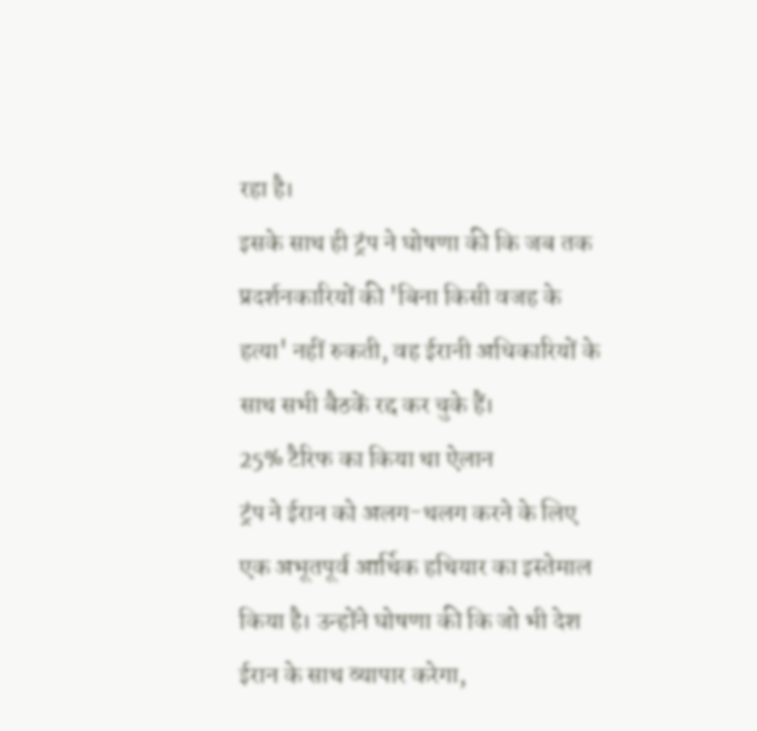रहा है।
इसके साथ ही ट्रंप ने घोषणा की कि जब तक प्रदर्शनकारियों की 'बिना किसी वजह के हत्या' नहीं रुकती, वह ईरानी अधिकारियों के साथ सभी बैठकें रद्द कर चुके हैं।
25% टैरिफ का किया था ऐलान
ट्रंप ने ईरान को अलग-थलग करने के लिए एक अभूतपूर्व आर्थिक हथियार का इस्तेमाल किया है। उन्होंने घोषणा की कि जो भी देश ईरान के साथ व्यापार करेगा,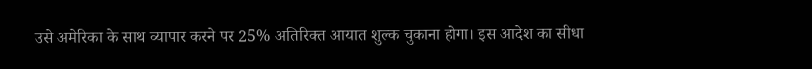उसे अमेरिका के साथ व्यापार करने पर 25% अतिरिक्त आयात शुल्क चुकाना होगा। इस आदेश का सीधा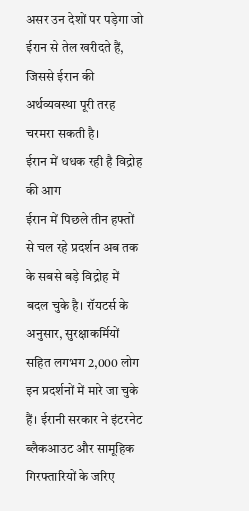असर उन देशों पर पड़ेगा जो ईरान से तेल खरीदते हैं, जिससे ईरान की अर्थव्यवस्था पूरी तरह चरमरा सकती है।
ईरान में धधक रही है विद्रोह की आग
ईरान में पिछले तीन हफ्तों से चल रहे प्रदर्शन अब तक के सबसे बड़े विद्रोह में बदल चुके है। रॉयटर्स के अनुसार, सुरक्षाकर्मियों सहित लगभग 2,000 लोग इन प्रदर्शनों में मारे जा चुके हैं। ईरानी सरकार ने इंटरनेट ब्लैकआउट और सामूहिक गिरफ्तारियों के जरिए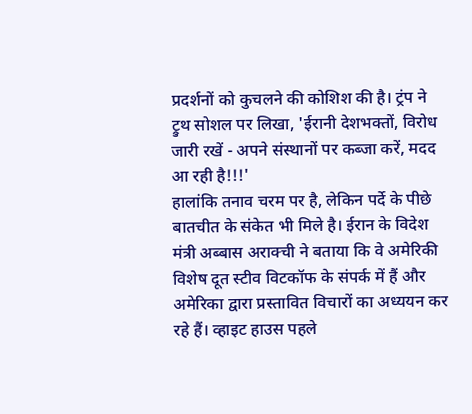प्रदर्शनों को कुचलने की कोशिश की है। ट्रंप ने ट्रुथ सोशल पर लिखा, 'ईरानी देशभक्तों, विरोध जारी रखें - अपने संस्थानों पर कब्जा करें, मदद आ रही है!!!'
हालांकि तनाव चरम पर है, लेकिन पर्दे के पीछे बातचीत के संकेत भी मिले है। ईरान के विदेश मंत्री अब्बास अराक्ची ने बताया कि वे अमेरिकी विशेष दूत स्टीव विटकॉफ के संपर्क में हैं और अमेरिका द्वारा प्रस्तावित विचारों का अध्ययन कर रहे हैं। व्हाइट हाउस पहले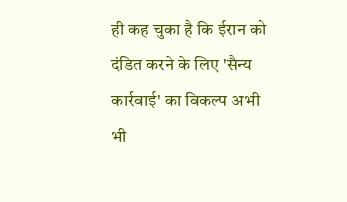ही कह चुका है कि ईरान को दंडित करने के लिए 'सैन्य कार्रवाई' का विकल्प अभी भी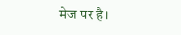मेज पर है।